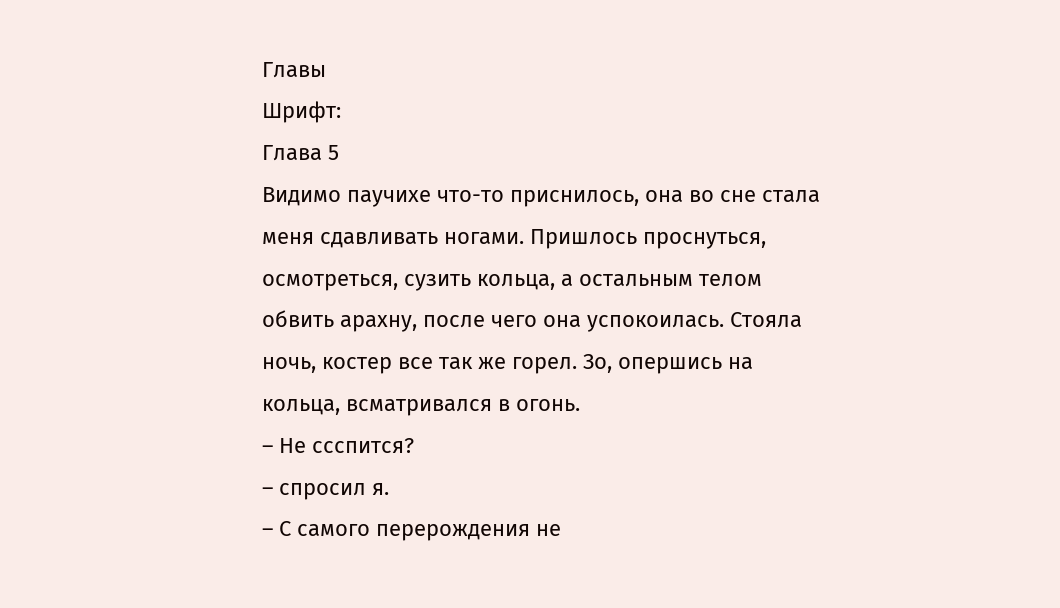Главы
Шрифт:
Глава 5
Видимо паучихе что-то приснилось, она во сне стала меня сдавливать ногами. Пришлось проснуться, осмотреться, сузить кольца, а остальным телом обвить арахну, после чего она успокоилась. Стояла ночь, костер все так же горел. Зо, опершись на кольца, всматривался в огонь.
– Не ссспится?
– спросил я.
– С самого перерождения не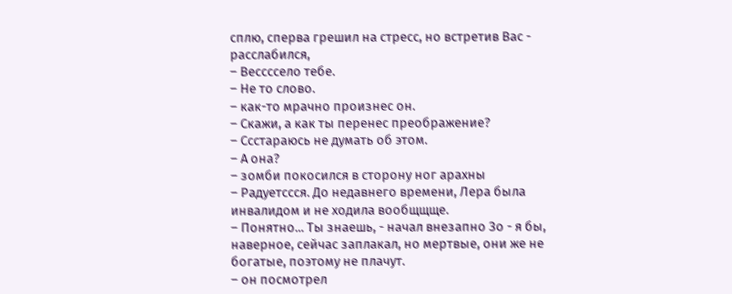сплю, сперва грешил на стресс, но встретив Вас - расслабился,
– Вессссело тебе.
– Не то слово.
– как-то мрачно произнес он.
– Скажи, а как ты перенес преображение?
– Ссстараюсь не думать об этом.
– А она?
– зомби покосился в сторону ног арахны
– Радуетссся. До недавнего времени, Лера была инвалидом и не ходила вообщщще.
– Понятно... Ты знаешь, - начал внезапно Зо - я бы, наверное, сейчас заплакал, но мертвые, они же не богатые, поэтому не плачут.
– он посмотрел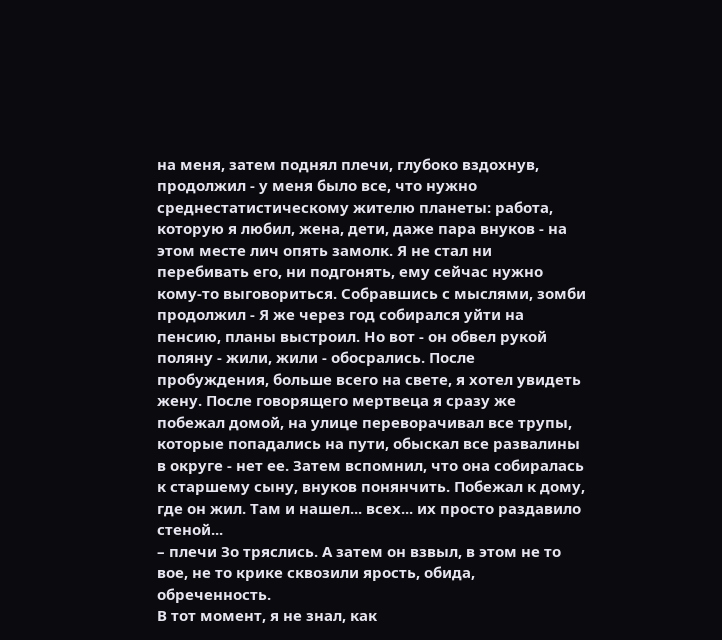на меня, затем поднял плечи, глубоко вздохнув, продолжил - у меня было все, что нужно среднестатистическому жителю планеты: работа, которую я любил, жена, дети, даже пара внуков - на этом месте лич опять замолк. Я не стал ни перебивать его, ни подгонять, ему сейчас нужно кому-то выговориться. Собравшись с мыслями, зомби продолжил - Я же через год собирался уйти на пенсию, планы выстроил. Но вот - он обвел рукой поляну - жили, жили - обосрались. После пробуждения, больше всего на свете, я хотел увидеть жену. После говорящего мертвеца я сразу же побежал домой, на улице переворачивал все трупы, которые попадались на пути, обыскал все развалины в округе - нет ее. Затем вспомнил, что она собиралась к старшему сыну, внуков понянчить. Побежал к дому, где он жил. Там и нашел... всех... их просто раздавило стеной...
– плечи Зо тряслись. А затем он взвыл, в этом не то вое, не то крике сквозили ярость, обида, обреченность.
В тот момент, я не знал, как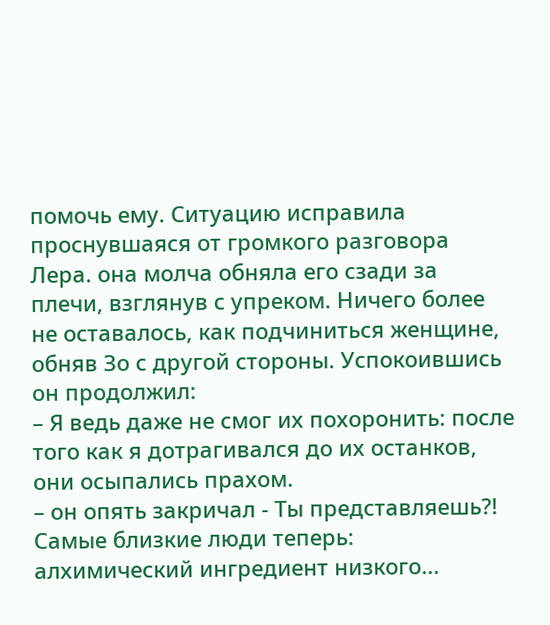помочь ему. Ситуацию исправила проснувшаяся от громкого разговора Лера. она молча обняла его сзади за плечи, взглянув с упреком. Ничего более не оставалось, как подчиниться женщине, обняв Зо с другой стороны. Успокоившись он продолжил:
– Я ведь даже не смог их похоронить: после того как я дотрагивался до их останков, они осыпались прахом.
– он опять закричал - Ты представляешь?! Самые близкие люди теперь: алхимический ингредиент низкого...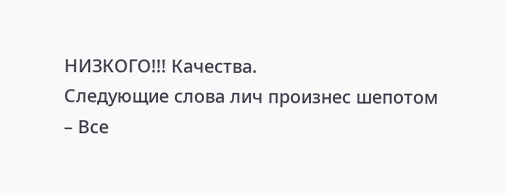НИЗКОГО!!! Качества.
Следующие слова лич произнес шепотом
– Все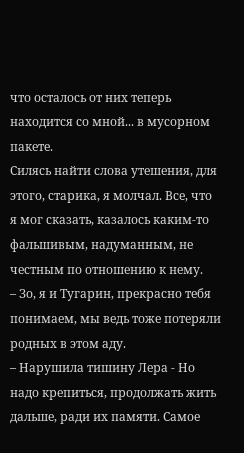что осталось от них теперь находится со мной... в мусорном пакете.
Силясь найти слова утешения, для этого, старика, я молчал. Все, что я мог сказать, казалось каким-то фальшивым, надуманным, не честным по отношению к нему.
– Зо, я и Тугарин, прекрасно тебя понимаем, мы ведь тоже потеряли родных в этом аду.
– Нарушила тишину Лера - Но надо крепиться, продолжать жить дальше, ради их памяти. Самое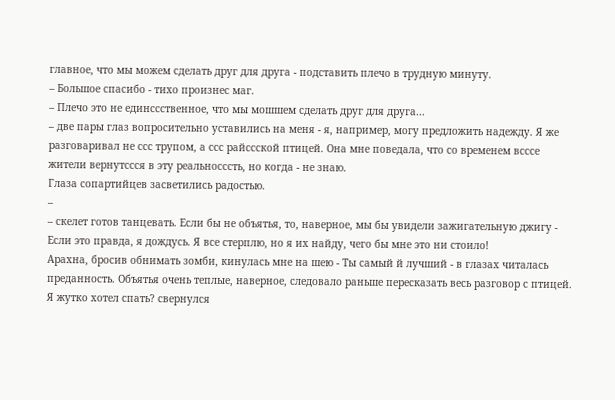главное, что мы можем сделать друг для друга - подставить плечо в трудную минуту.
– Большое спасибо - тихо произнес маг.
– Плечо это не единссственное, что мы мошшем сделать друг для друга...
– две пары глаз вопросительно уставились на меня - я, например, могу предложить надежду. Я же разговаривал не ссс трупом, а ссс райссской птицей. Она мне поведала, что со временем всссе жители вернутссся в эту реальносссть, но когда - не знаю.
Глаза сопартийцев засветились радостью.
–
– скелет готов танцевать. Если бы не объятья, то, наверное, мы бы увидели зажигательную джигу - Если это правда, я дождусь. Я все стерплю, но я их найду, чего бы мне это ни стоило!
Арахна, бросив обнимать зомби, кинулась мне на шею - Ты самый й лучший - в глазах читалась преданность. Объятья очень теплые, наверное, следовало раньше пересказать весь разговор с птицей.
Я жутко хотел спать? свернулся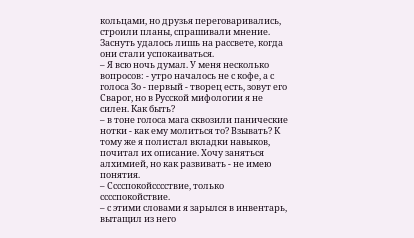кольцами, но друзья переговаривались, строили планы, спрашивали мнение. Заснуть удалось лишь на рассвете, когда они стали успокаиваться.
– Я всю ночь думал. У меня несколько вопросов: - утро началось не с кофе, а с голоса Зо - первый - творец есть, зовут его Сварог, но в Русской мифологии я не силен. Как быть?
– в тоне голоса мага сквозили панические нотки - как ему молиться то? Взывать? К тому же я полистал вкладки навыков, почитал их описание. Хочу заняться алхимией, но как развивать - не имею понятия.
– Сссспокойсссствие, только сссспокойствие.
– с этими словами я зарылся в инвентарь, вытащил из него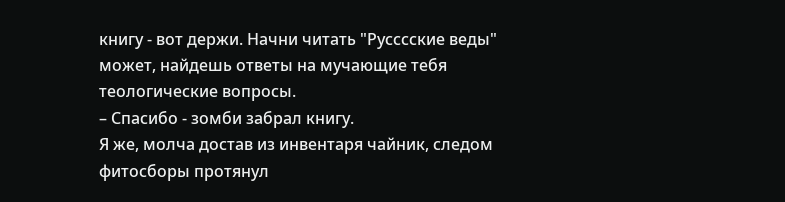книгу - вот держи. Начни читать "Русссские веды" может, найдешь ответы на мучающие тебя теологические вопросы.
– Спасибо - зомби забрал книгу.
Я же, молча достав из инвентаря чайник, следом фитосборы протянул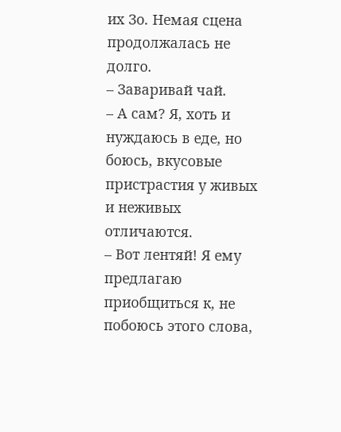их Зо. Немая сцена продолжалась не долго.
– Заваривай чай.
– А сам? Я, хоть и нуждаюсь в еде, но боюсь, вкусовые пристрастия у живых и неживых отличаются.
– Вот лентяй! Я ему предлагаю приобщиться к, не побоюсь этого слова,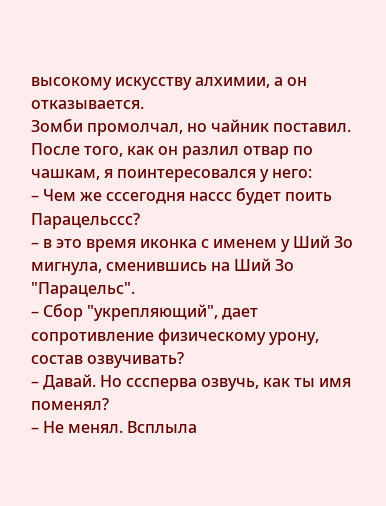высокому искусству алхимии, а он отказывается.
Зомби промолчал, но чайник поставил.
После того, как он разлил отвар по чашкам, я поинтересовался у него:
– Чем же сссегодня нассс будет поить Парацельссс?
– в это время иконка с именем у Ший Зо мигнула, сменившись на Ший Зо "Парацельс".
– Сбор "укрепляющий", дает сопротивление физическому урону, состав озвучивать?
– Давай. Но сссперва озвучь, как ты имя поменял?
– Не менял. Всплыла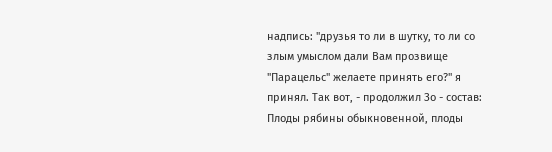надпись: "друзья то ли в шутку, то ли со злым умыслом дали Вам прозвище "Парацельс" желаете принять его?" я принял. Так вот, - продолжил Зо - состав: Плоды рябины обыкновенной, плоды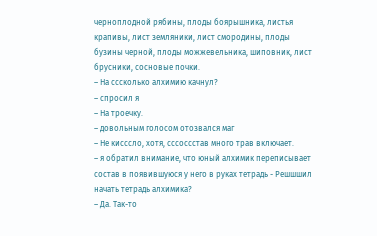черноплодной рябины, плоды боярышника, листья крапивы, лист земляники, лист смородины, плоды бузины черной, плоды можжевельника, шиповник, лист брусники, сосновые почки.
– На сссколько алхимию качнул?
– спросил я
– На троечку.
– довольным голосом отозвался маг
– Не кисссло, хотя, сссоссстав много трав включает.
– я обратил внимание, что юный алхимик переписывает состав в появившуюся у него в руках тетрадь - Решшшил начать тетрадь алхимика?
– Да. Так-то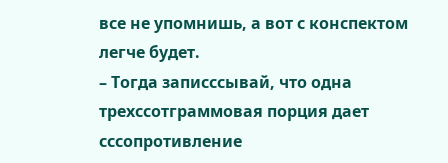все не упомнишь, а вот с конспектом легче будет.
– Тогда записссывай, что одна трехссотграммовая порция дает сссопротивление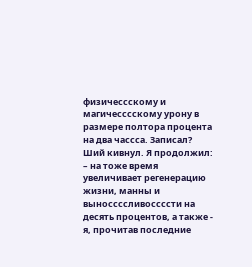физичессскому и магичесссскому урону в размере полтора процента на два чассса. Записал?
Ший кивнул. Я продолжил:
– на тоже время увеличивает регенерацию жизни, манны и выноссссливоссссти на десять процентов, а также - я, прочитав последние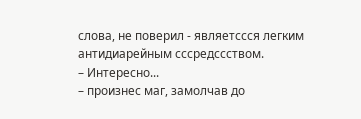слова, не поверил - являетссся легким антидиарейным сссредссством.
– Интересно...
– произнес маг, замолчав до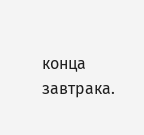конца завтрака.